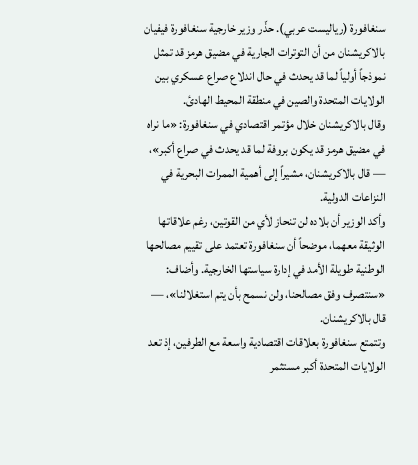سنغافورة (رياليست عربي). حذّر وزير خارجية سنغافورة فيفيان بالاكريشنان من أن التوترات الجارية في مضيق هرمز قد تمثل نموذجاً أولياً لما قد يحدث في حال اندلاع صراع عسكري بين الولايات المتحدة والصين في منطقة المحيط الهادئ.
وقال بالاكريشنان خلال مؤتمر اقتصادي في سنغافورة: «ما نراه في مضيق هرمز قد يكون بروفة لما قد يحدث في صراع أكبر»، — قال بالاكريشنان، مشيراً إلى أهمية الممرات البحرية في النزاعات الدولية.
وأكد الوزير أن بلاده لن تنحاز لأي من القوتين، رغم علاقاتها الوثيقة معهما، موضحاً أن سنغافورة تعتمد على تقييم مصالحها الوطنية طويلة الأمد في إدارة سياستها الخارجية. وأضاف: «سنتصرف وفق مصالحنا، ولن نسمح بأن يتم استغلالنا»، — قال بالاكريشنان.
وتتمتع سنغافورة بعلاقات اقتصادية واسعة مع الطرفين، إذ تعد الولايات المتحدة أكبر مستثمر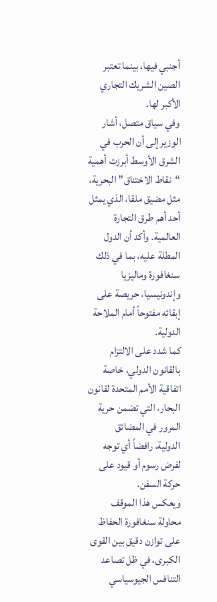أجنبي فيها، بينما تعتبر الصين الشريك التجاري الأكبر لها.
وفي سياق متصل، أشار الوزير إلى أن الحرب في الشرق الأوسط أبرزت أهمية “نقاط الاختناق” البحرية، مثل مضيق ملقا، الذي يمثل أحد أهم طرق التجارة العالمية. وأكد أن الدول المطلة عليه، بما في ذلك سنغافورة وماليزيا وإندونيسيا، حريصة على إبقائه مفتوحاً أمام الملاحة الدولية.
كما شدد على الالتزام بالقانون الدولي، خاصة اتفاقية الأمم المتحدة لقانون البحار، التي تضمن حرية المرور في المضائق الدولية، رافضاً أي توجه لفرض رسوم أو قيود على حركة السفن.
ويعكس هذا الموقف محاولة سنغافورة الحفاظ على توازن دقيق بين القوى الكبرى، في ظل تصاعد التنافس الجيوسياسي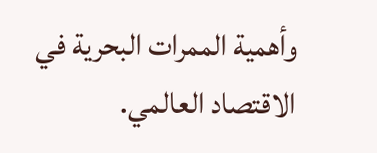وأهمية الممرات البحرية في الاقتصاد العالمي.